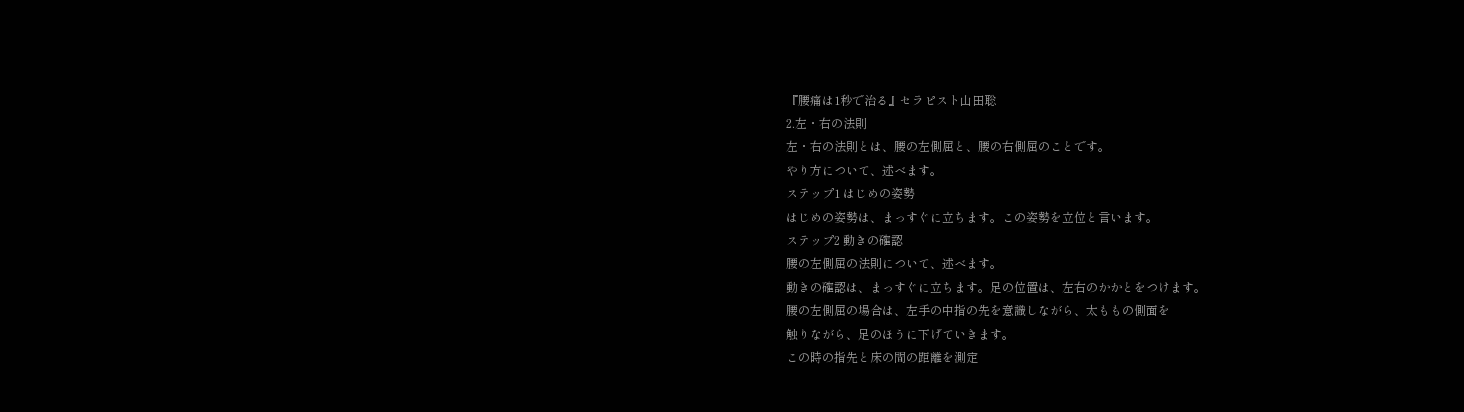『腰痛は1秒で治る』セラピスト山田聡
2.左・右の法則
左・右の法則とは、腰の左側屈と、腰の右側屈のことです。
やり方について、述べます。
ステップ1 はじめの姿勢
はじめの姿勢は、まっすぐに立ちます。この姿勢を立位と言います。
ステップ2 動きの確認
腰の左側屈の法則について、述べます。
動きの確認は、まっすぐに立ちます。足の位置は、左右のかかとをつけます。
腰の左側屈の場合は、左手の中指の先を意識しながら、太ももの側面を
触りながら、足のほうに下げていきます。
この時の指先と床の間の距離を測定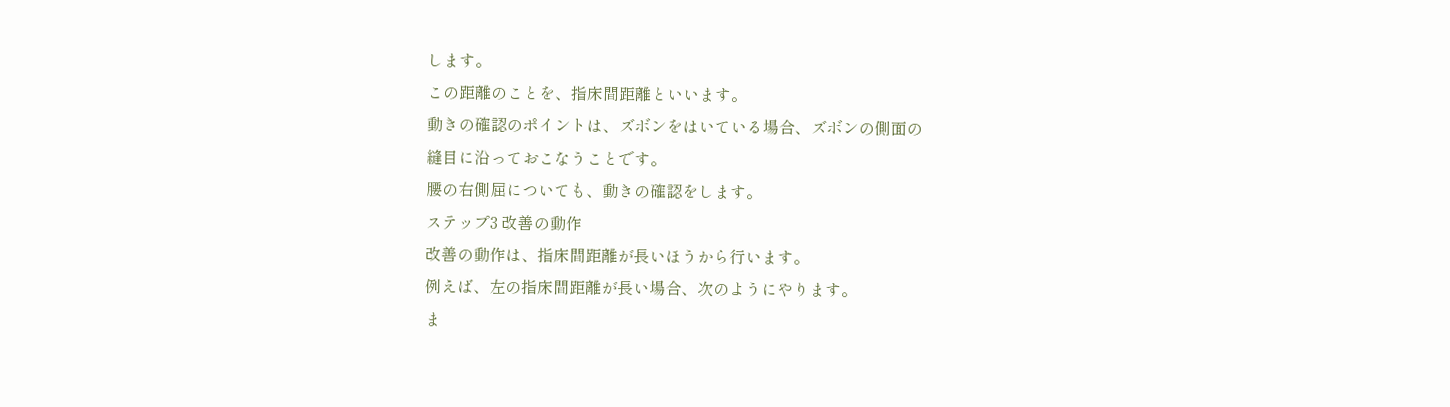します。
この距離のことを、指床間距離といいます。
動きの確認のポイントは、ズボンをはいている場合、ズボンの側面の
縫目に沿っておこなうことです。
腰の右側屈についても、動きの確認をします。
ステップ3 改善の動作
改善の動作は、指床間距離が長いほうから行います。
例えば、左の指床間距離が長い場合、次のようにやります。
ま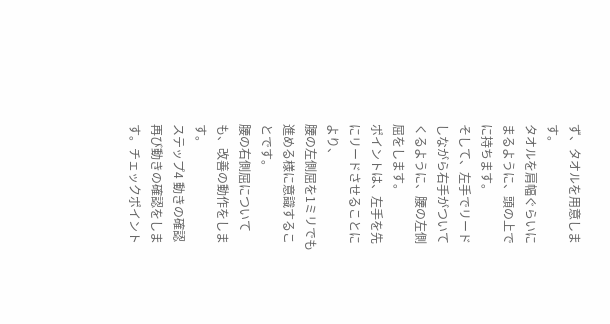ず、タオルを用意します。
タオルを肩幅ぐらいにまるように、頭の上でに持ちます。
そして、左手でリードしながら右手がついてくるように、腰の左側屈をします。
ポイントは、左手を先にリードさせることにより、
腰の左側屈を1ミリでも進める様に意識することです。
腰の右側屈についても、改善の動作をします。
ステップ4 動きの確認
再び動きの確認をします。チェックポイント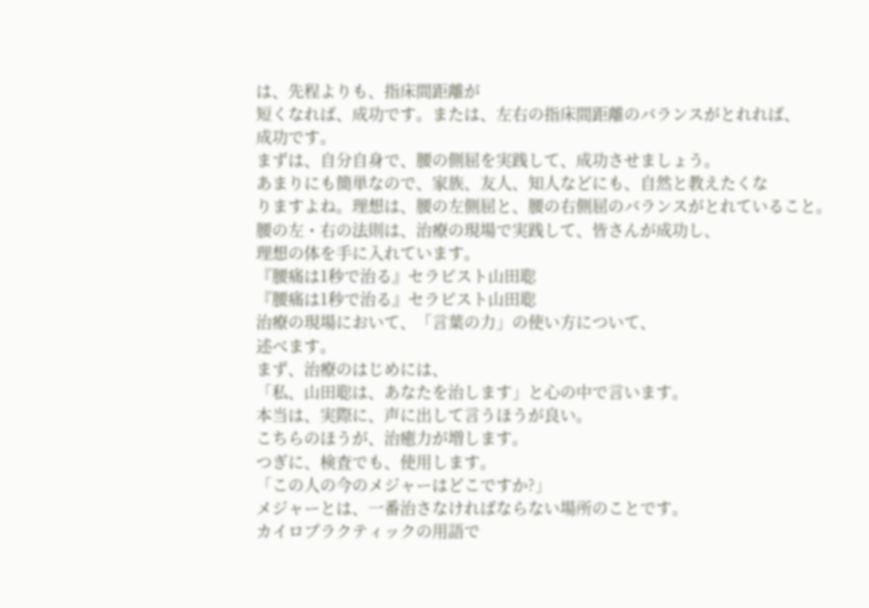は、先程よりも、指床間距離が
短くなれば、成功です。または、左右の指床間距離のバランスがとれれば、
成功です。
まずは、自分自身で、腰の側屈を実践して、成功させましょう。
あまりにも簡単なので、家族、友人、知人などにも、自然と教えたくな
りますよね。理想は、腰の左側屈と、腰の右側屈のバランスがとれていること。
腰の左・右の法則は、治療の現場で実践して、皆さんが成功し、
理想の体を手に入れています。
『腰痛は1秒で治る』セラピスト山田聡
『腰痛は1秒で治る』セラピスト山田聡
治療の現場において、「言葉の力」の使い方について、
述べます。
まず、治療のはじめには、
「私、山田聡は、あなたを治します」と心の中で言います。
本当は、実際に、声に出して言うほうが良い。
こちらのほうが、治癒力が増します。
つぎに、検査でも、使用します。
「この人の今のメジャーはどこですか?」
メジャーとは、一番治さなければならない場所のことです。
カイロプラクティックの用語で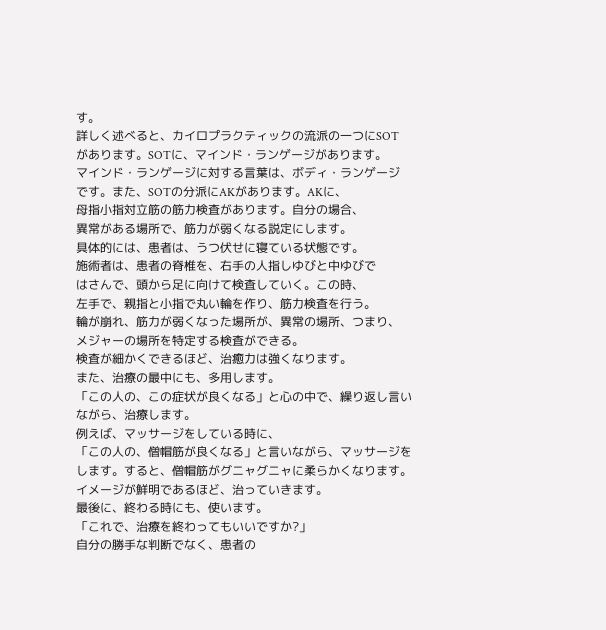す。
詳しく述べると、カイロプラクティックの流派の一つにSOT
があります。SOTに、マインド・ランゲージがあります。
マインド・ランゲージに対する言葉は、ボディ・ランゲージ
です。また、SOTの分派にAKがあります。AKに、
母指小指対立筋の筋力検査があります。自分の場合、
異常がある場所で、筋力が弱くなる説定にします。
具体的には、患者は、うつ伏せに寝ている状態です。
施術者は、患者の脊椎を、右手の人指しゆびと中ゆびで
はさんで、頭から足に向けて検査していく。この時、
左手で、親指と小指で丸い輪を作り、筋力検査を行う。
輪が崩れ、筋力が弱くなった場所が、異常の場所、つまり、
メジャーの場所を特定する検査ができる。
検査が細かくできるほど、治癒力は強くなります。
また、治療の最中にも、多用します。
「この人の、この症状が良くなる」と心の中で、繰り返し言い
ながら、治療します。
例えば、マッサージをしている時に、
「この人の、僧帽筋が良くなる」と言いながら、マッサージを
します。すると、僧帽筋がグニャグニャに柔らかくなります。
イメージが鮮明であるほど、治っていきます。
最後に、終わる時にも、使います。
「これで、治療を終わってもいいですか?」
自分の勝手な判断でなく、患者の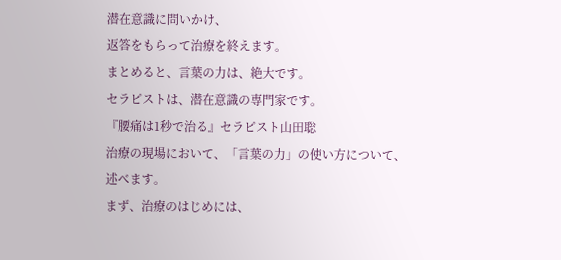潜在意識に問いかけ、
返答をもらって治療を終えます。
まとめると、言葉の力は、絶大です。
セラピストは、潜在意識の専門家です。
『腰痛は1秒で治る』セラピスト山田聡
治療の現場において、「言葉の力」の使い方について、
述べます。
まず、治療のはじめには、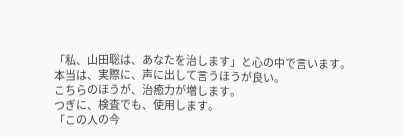「私、山田聡は、あなたを治します」と心の中で言います。
本当は、実際に、声に出して言うほうが良い。
こちらのほうが、治癒力が増します。
つぎに、検査でも、使用します。
「この人の今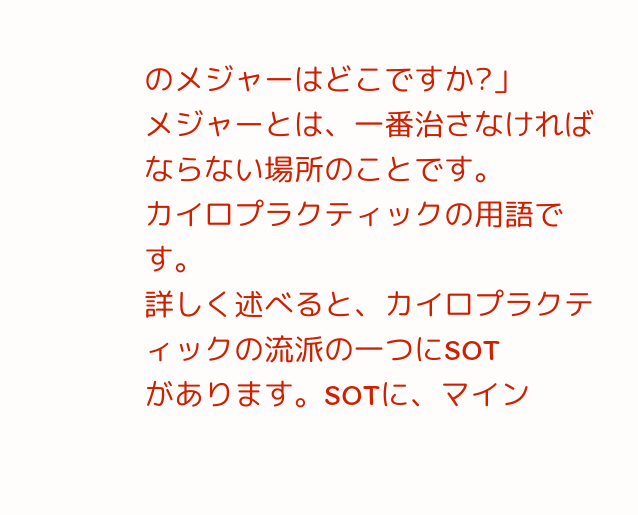のメジャーはどこですか?」
メジャーとは、一番治さなければならない場所のことです。
カイロプラクティックの用語です。
詳しく述べると、カイロプラクティックの流派の一つにSOT
があります。SOTに、マイン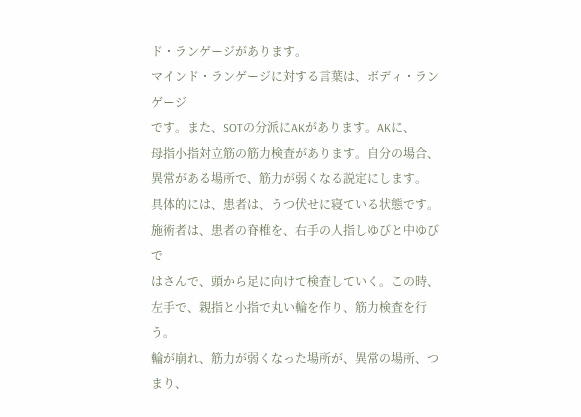ド・ランゲージがあります。
マインド・ランゲージに対する言葉は、ボディ・ランゲージ
です。また、SOTの分派にAKがあります。AKに、
母指小指対立筋の筋力検査があります。自分の場合、
異常がある場所で、筋力が弱くなる説定にします。
具体的には、患者は、うつ伏せに寝ている状態です。
施術者は、患者の脊椎を、右手の人指しゆびと中ゆびで
はさんで、頭から足に向けて検査していく。この時、
左手で、親指と小指で丸い輪を作り、筋力検査を行う。
輪が崩れ、筋力が弱くなった場所が、異常の場所、つまり、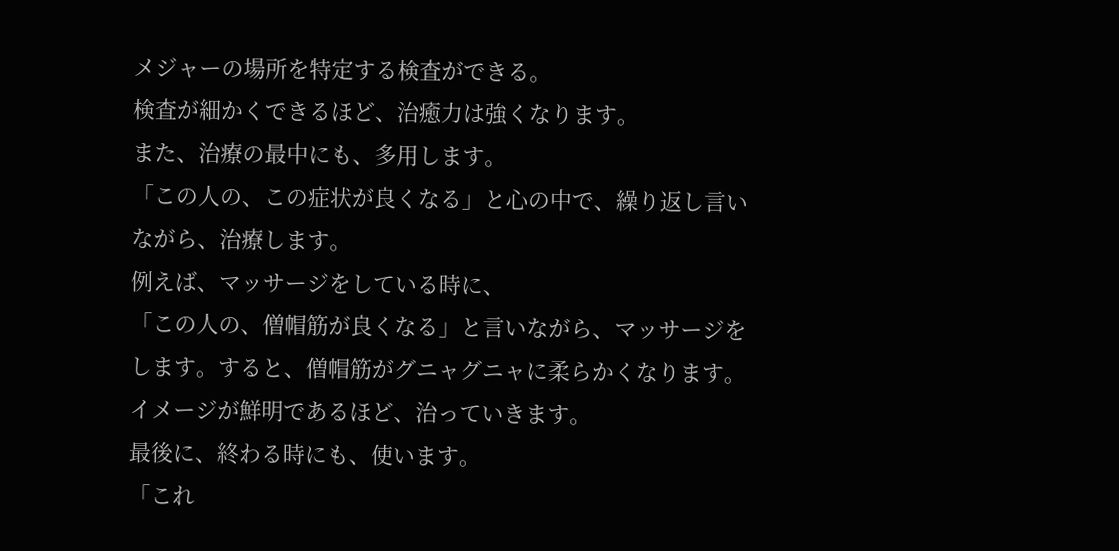メジャーの場所を特定する検査ができる。
検査が細かくできるほど、治癒力は強くなります。
また、治療の最中にも、多用します。
「この人の、この症状が良くなる」と心の中で、繰り返し言い
ながら、治療します。
例えば、マッサージをしている時に、
「この人の、僧帽筋が良くなる」と言いながら、マッサージを
します。すると、僧帽筋がグニャグニャに柔らかくなります。
イメージが鮮明であるほど、治っていきます。
最後に、終わる時にも、使います。
「これ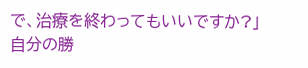で、治療を終わってもいいですか?」
自分の勝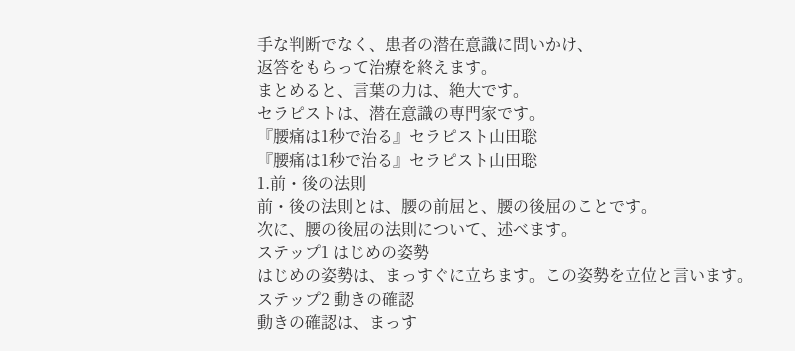手な判断でなく、患者の潜在意識に問いかけ、
返答をもらって治療を終えます。
まとめると、言葉の力は、絶大です。
セラピストは、潜在意識の専門家です。
『腰痛は1秒で治る』セラピスト山田聡
『腰痛は1秒で治る』セラピスト山田聡
1.前・後の法則
前・後の法則とは、腰の前屈と、腰の後屈のことです。
次に、腰の後屈の法則について、述べます。
ステップ1 はじめの姿勢
はじめの姿勢は、まっすぐに立ちます。この姿勢を立位と言います。
ステップ2 動きの確認
動きの確認は、まっす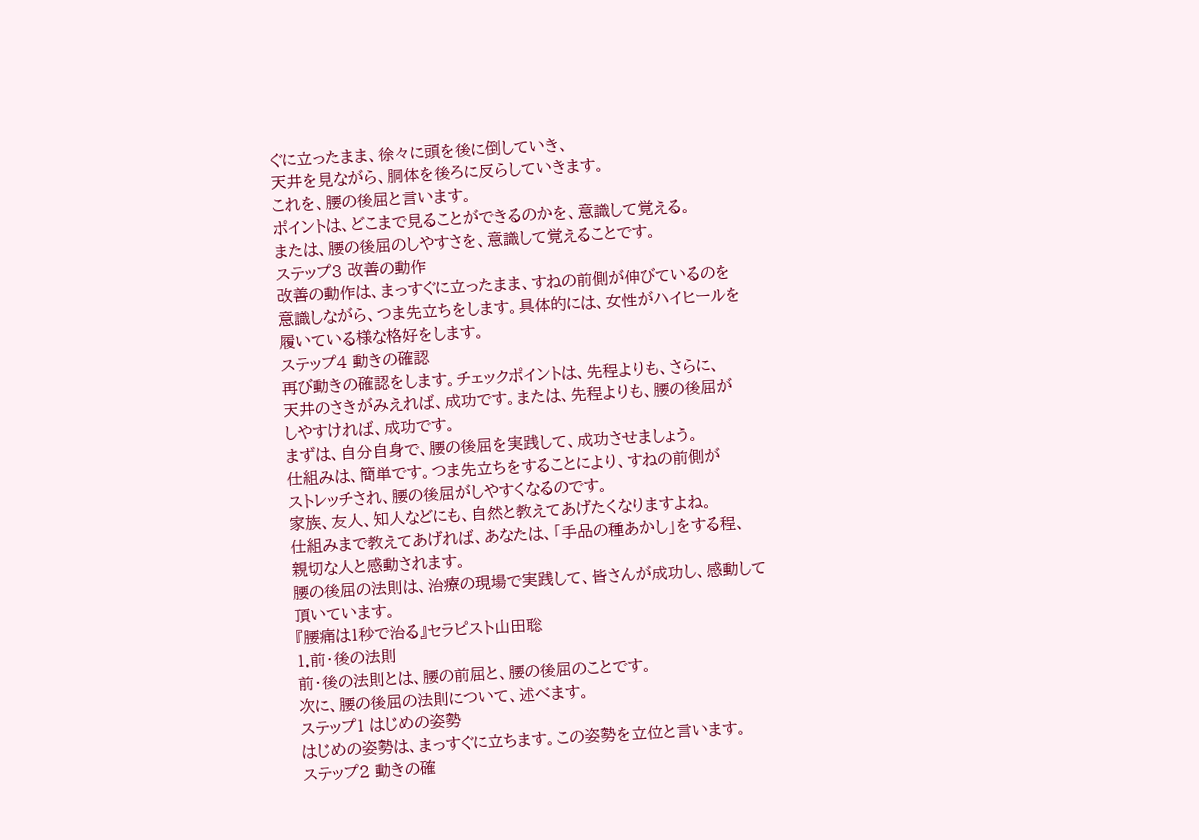ぐに立ったまま、徐々に頭を後に倒していき、
天井を見ながら、胴体を後ろに反らしていきます。
これを、腰の後屈と言います。
ポイントは、どこまで見ることができるのかを、意識して覚える。
または、腰の後屈のしやすさを、意識して覚えることです。
ステップ3 改善の動作
改善の動作は、まっすぐに立ったまま、すねの前側が伸びているのを
意識しながら、つま先立ちをします。具体的には、女性がハイヒールを
履いている様な格好をします。
ステップ4 動きの確認
再び動きの確認をします。チェックポイントは、先程よりも、さらに、
天井のさきがみえれば、成功です。または、先程よりも、腰の後屈が
しやすければ、成功です。
まずは、自分自身で、腰の後屈を実践して、成功させましょう。
仕組みは、簡単です。つま先立ちをすることにより、すねの前側が
ストレッチされ、腰の後屈がしやすくなるのです。
家族、友人、知人などにも、自然と教えてあげたくなりますよね。
仕組みまで教えてあげれば、あなたは、「手品の種あかし」をする程、
親切な人と感動されます。
腰の後屈の法則は、治療の現場で実践して、皆さんが成功し、感動して
頂いています。
『腰痛は1秒で治る』セラピスト山田聡
1.前・後の法則
前・後の法則とは、腰の前屈と、腰の後屈のことです。
次に、腰の後屈の法則について、述べます。
ステップ1 はじめの姿勢
はじめの姿勢は、まっすぐに立ちます。この姿勢を立位と言います。
ステップ2 動きの確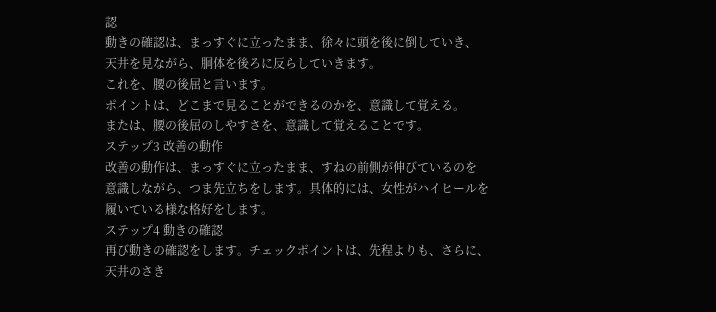認
動きの確認は、まっすぐに立ったまま、徐々に頭を後に倒していき、
天井を見ながら、胴体を後ろに反らしていきます。
これを、腰の後屈と言います。
ポイントは、どこまで見ることができるのかを、意識して覚える。
または、腰の後屈のしやすさを、意識して覚えることです。
ステップ3 改善の動作
改善の動作は、まっすぐに立ったまま、すねの前側が伸びているのを
意識しながら、つま先立ちをします。具体的には、女性がハイヒールを
履いている様な格好をします。
ステップ4 動きの確認
再び動きの確認をします。チェックポイントは、先程よりも、さらに、
天井のさき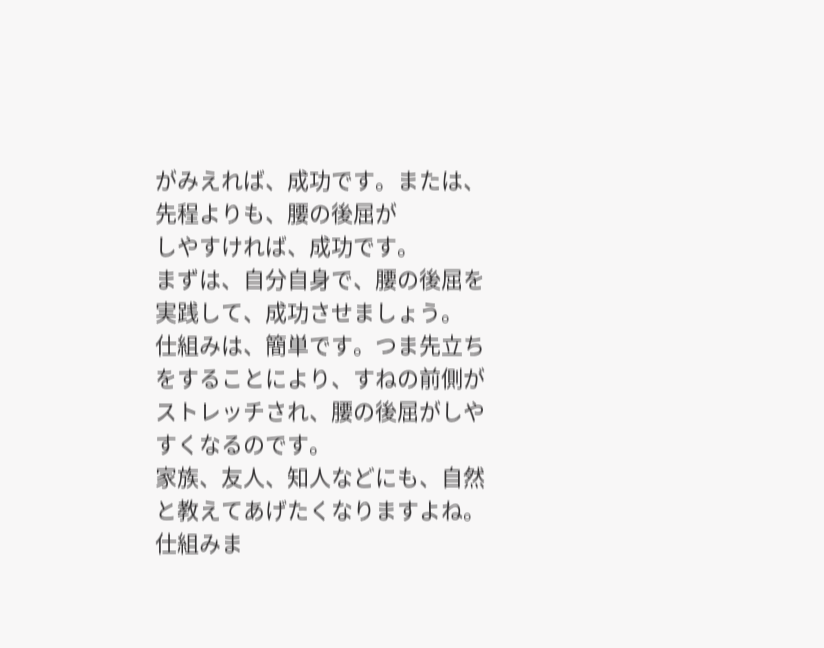がみえれば、成功です。または、先程よりも、腰の後屈が
しやすければ、成功です。
まずは、自分自身で、腰の後屈を実践して、成功させましょう。
仕組みは、簡単です。つま先立ちをすることにより、すねの前側が
ストレッチされ、腰の後屈がしやすくなるのです。
家族、友人、知人などにも、自然と教えてあげたくなりますよね。
仕組みま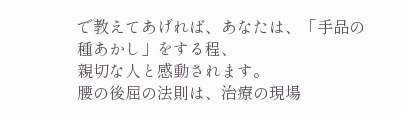で教えてあげれば、あなたは、「手品の種あかし」をする程、
親切な人と感動されます。
腰の後屈の法則は、治療の現場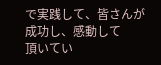で実践して、皆さんが成功し、感動して
頂いてい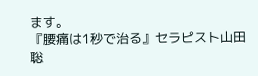ます。
『腰痛は1秒で治る』セラピスト山田聡